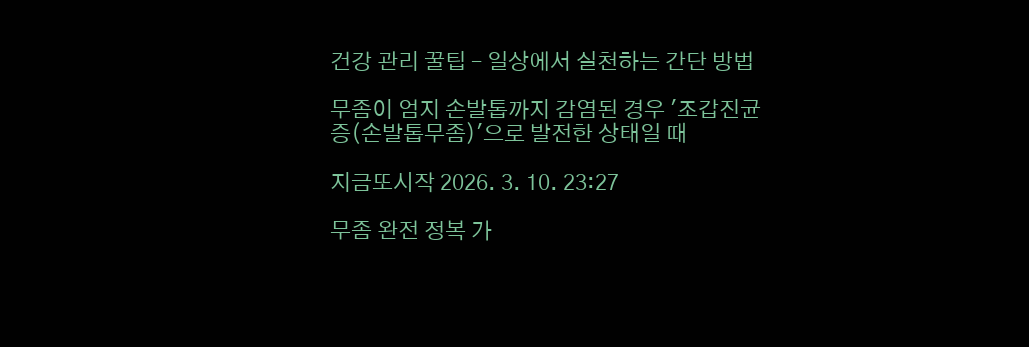건강 관리 꿀팁 – 일상에서 실천하는 간단 방법

무좀이 엄지 손발톱까지 감염된 경우 '조갑진균증(손발톱무좀)'으로 발전한 상태일 때

지금또시작 2026. 3. 10. 23:27

무좀 완전 정복 가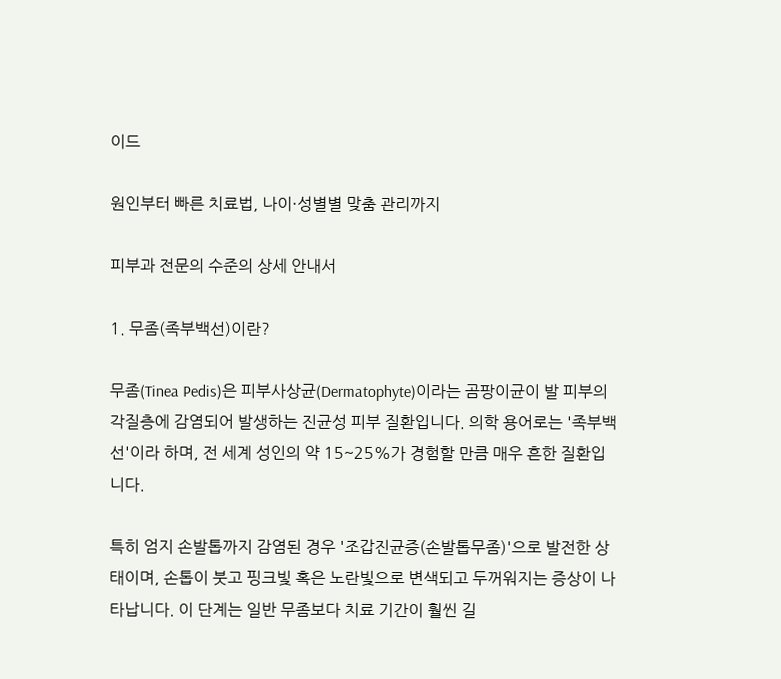이드

원인부터 빠른 치료법, 나이·성별별 맞춤 관리까지

피부과 전문의 수준의 상세 안내서

1. 무좀(족부백선)이란?

무좀(Tinea Pedis)은 피부사상균(Dermatophyte)이라는 곰팡이균이 발 피부의 각질층에 감염되어 발생하는 진균성 피부 질환입니다. 의학 용어로는 '족부백선'이라 하며, 전 세계 성인의 약 15~25%가 경험할 만큼 매우 흔한 질환입니다.

특히 엄지 손발톱까지 감염된 경우 '조갑진균증(손발톱무좀)'으로 발전한 상태이며, 손톱이 붓고 핑크빛 혹은 노란빛으로 변색되고 두꺼워지는 증상이 나타납니다. 이 단계는 일반 무좀보다 치료 기간이 훨씬 길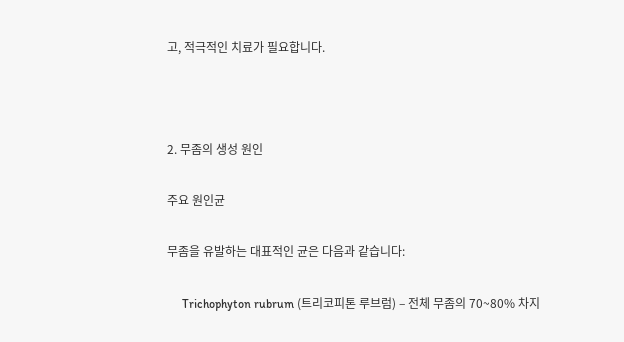고, 적극적인 치료가 필요합니다.



2. 무좀의 생성 원인

주요 원인균

무좀을 유발하는 대표적인 균은 다음과 같습니다:

     Trichophyton rubrum (트리코피톤 루브럼) – 전체 무좀의 70~80% 차지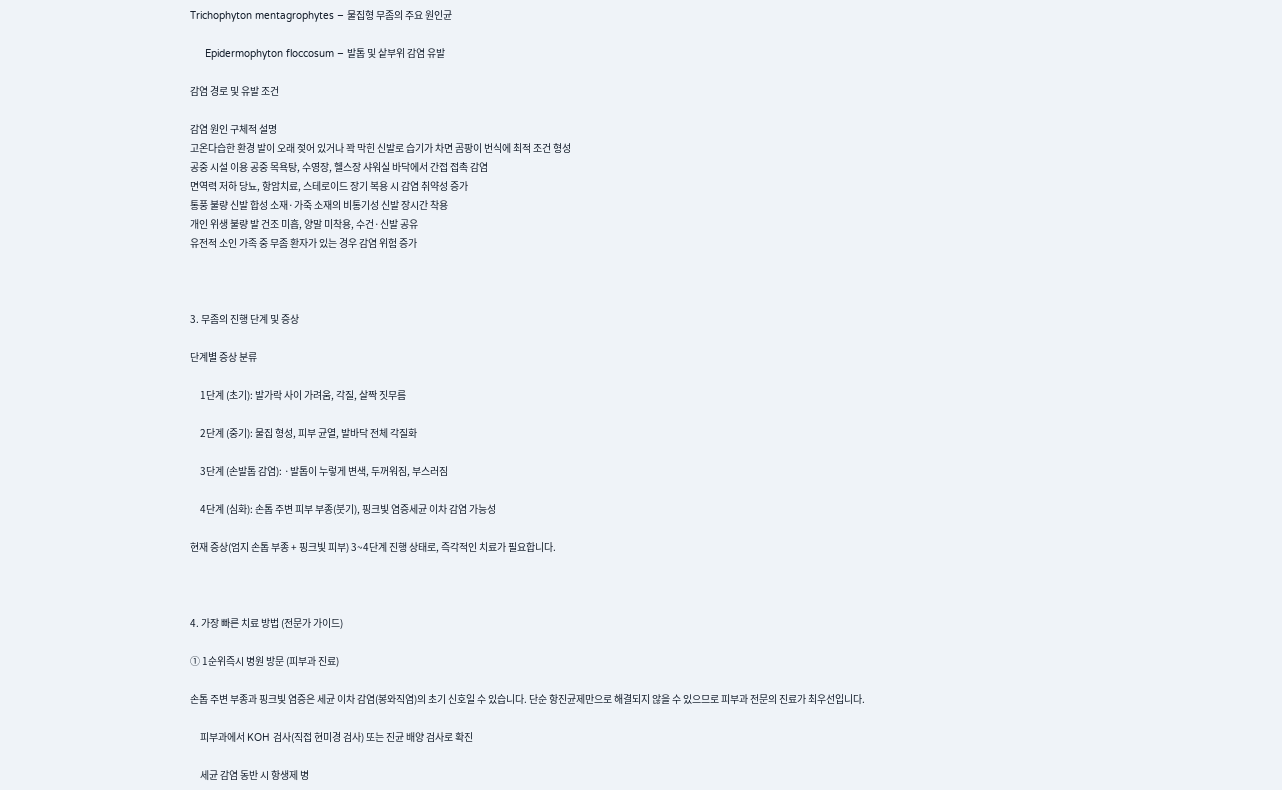Trichophyton mentagrophytes – 물집형 무좀의 주요 원인균

     Epidermophyton floccosum – 발톱 및 샅부위 감염 유발

감염 경로 및 유발 조건

감염 원인 구체적 설명
고온다습한 환경 발이 오래 젖어 있거나 꽉 막힌 신발로 습기가 차면 곰팡이 번식에 최적 조건 형성
공중 시설 이용 공중 목욕탕, 수영장, 헬스장 샤워실 바닥에서 간접 접촉 감염
면역력 저하 당뇨, 항암치료, 스테로이드 장기 복용 시 감염 취약성 증가
통풍 불량 신발 합성 소재·가죽 소재의 비통기성 신발 장시간 착용
개인 위생 불량 발 건조 미흡, 양말 미착용, 수건·신발 공유
유전적 소인 가족 중 무좀 환자가 있는 경우 감염 위험 증가



3. 무좀의 진행 단계 및 증상

단계별 증상 분류

     1단계 (초기): 발가락 사이 가려움, 각질, 살짝 짓무름

     2단계 (중기): 물집 형성, 피부 균열, 발바닥 전체 각질화

     3단계 (손발톱 감염): ·발톱이 누렇게 변색, 두꺼워짐, 부스러짐

     4단계 (심화): 손톱 주변 피부 부종(붓기), 핑크빛 염증세균 이차 감염 가능성

현재 증상(엄지 손톱 부종 + 핑크빛 피부) 3~4단계 진행 상태로, 즉각적인 치료가 필요합니다.



4. 가장 빠른 치료 방법 (전문가 가이드)

① 1순위즉시 병원 방문 (피부과 진료)

손톱 주변 부종과 핑크빛 염증은 세균 이차 감염(봉와직염)의 초기 신호일 수 있습니다. 단순 항진균제만으로 해결되지 않을 수 있으므로 피부과 전문의 진료가 최우선입니다.

     피부과에서 KOH 검사(직접 현미경 검사) 또는 진균 배양 검사로 확진

     세균 감염 동반 시 항생제 병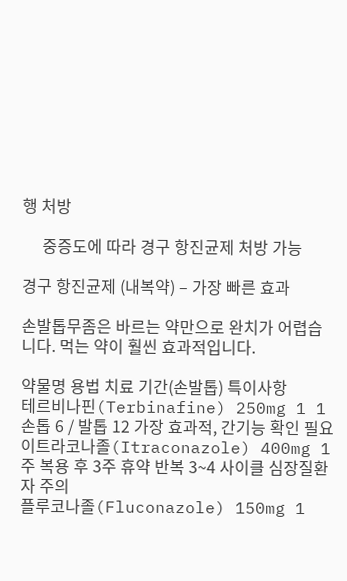행 처방

     중증도에 따라 경구 항진균제 처방 가능

경구 항진균제 (내복약) – 가장 빠른 효과

손발톱무좀은 바르는 약만으로 완치가 어렵습니다. 먹는 약이 훨씬 효과적입니다.

약물명 용법 치료 기간(손발톱) 특이사항
테르비나핀(Terbinafine) 250mg 1 1 손톱 6 / 발톱 12 가장 효과적, 간기능 확인 필요
이트라코나졸(Itraconazole) 400mg 1주 복용 후 3주 휴약 반복 3~4 사이클 심장질환자 주의
플루코나졸(Fluconazole) 150mg 1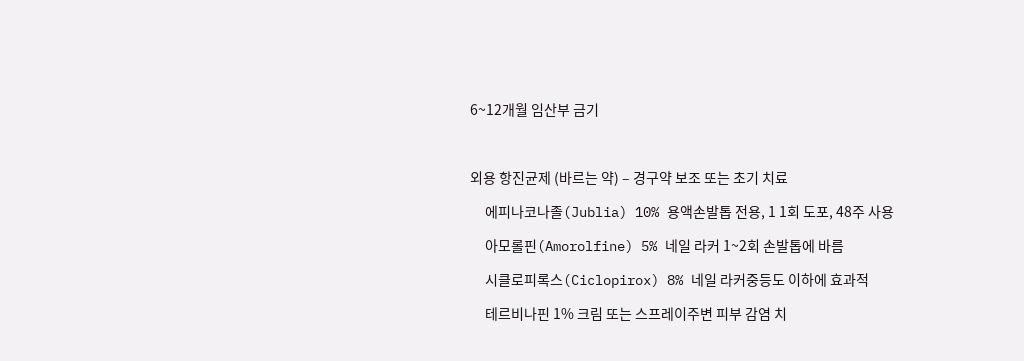6~12개월 임산부 금기



외용 항진균제 (바르는 약) – 경구약 보조 또는 초기 치료

     에피나코나졸(Jublia) 10% 용액손발톱 전용, 1 1회 도포, 48주 사용

     아모롤핀(Amorolfine) 5% 네일 라커 1~2회 손발톱에 바름

     시클로피록스(Ciclopirox) 8% 네일 라커중등도 이하에 효과적

     테르비나핀 1% 크림 또는 스프레이주변 피부 감염 치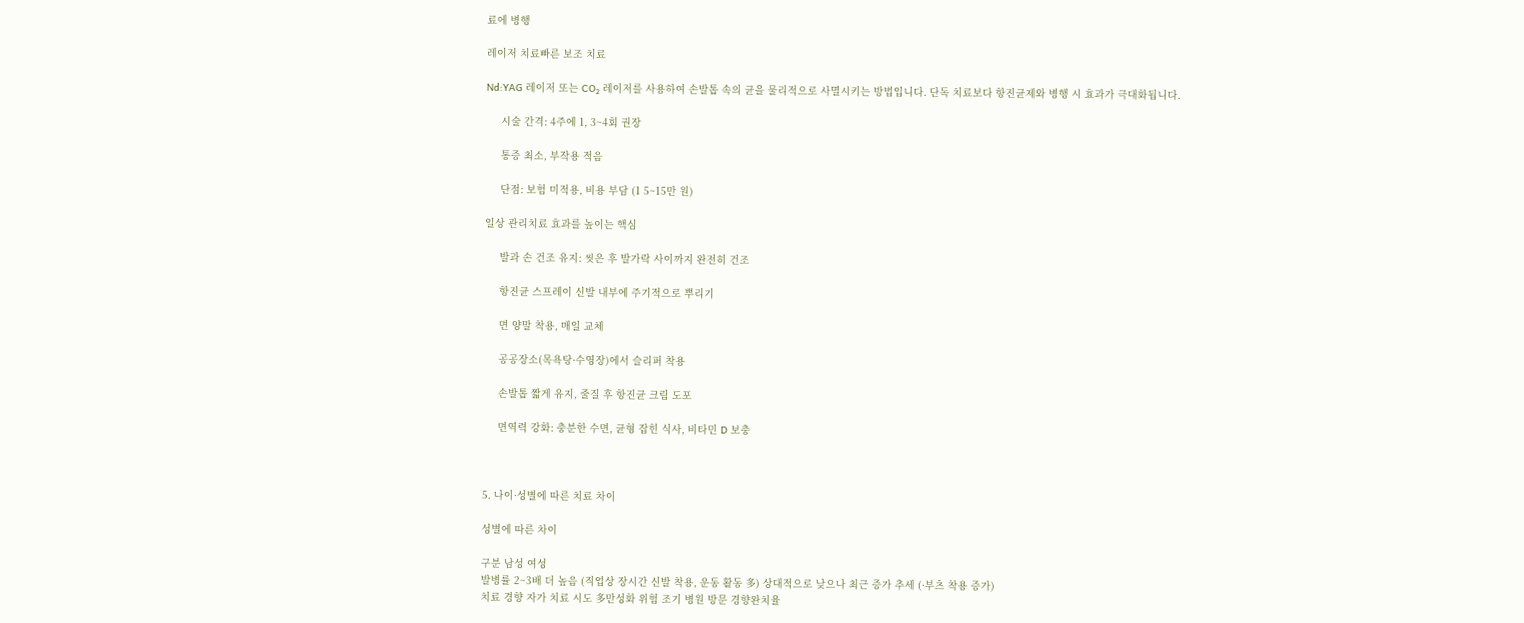료에 병행

레이저 치료빠른 보조 치료

Nd:YAG 레이저 또는 CO₂ 레이저를 사용하여 손발톱 속의 균을 물리적으로 사멸시키는 방법입니다. 단독 치료보다 항진균제와 병행 시 효과가 극대화됩니다.

     시술 간격: 4주에 1, 3~4회 권장

     통증 최소, 부작용 적음

     단점: 보험 미적용, 비용 부담 (1 5~15만 원)

일상 관리치료 효과를 높이는 핵심

     발과 손 건조 유지: 씻은 후 발가락 사이까지 완전히 건조

     항진균 스프레이 신발 내부에 주기적으로 뿌리기

     면 양말 착용, 매일 교체

     공공장소(목욕탕·수영장)에서 슬리퍼 착용

     손발톱 짧게 유지, 줄질 후 항진균 크림 도포

     면역력 강화: 충분한 수면, 균형 잡힌 식사, 비타민 D 보충



5. 나이·성별에 따른 치료 차이

성별에 따른 차이

구분 남성 여성
발병률 2~3배 더 높음 (직업상 장시간 신발 착용, 운동 활동 多) 상대적으로 낮으나 최근 증가 추세 (·부츠 착용 증가)
치료 경향 자가 치료 시도 多만성화 위험 조기 병원 방문 경향완치율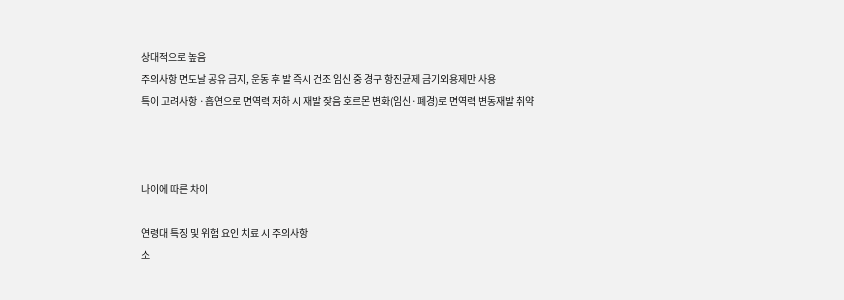상대적으로 높음
주의사항 면도날 공유 금지, 운동 후 발 즉시 건조 임신 중 경구 항진균제 금기외용제만 사용
특이 고려사항 ·흡연으로 면역력 저하 시 재발 잦음 호르몬 변화(임신·폐경)로 면역력 변동재발 취약



나이에 따른 차이

연령대 특징 및 위험 요인 치료 시 주의사항
소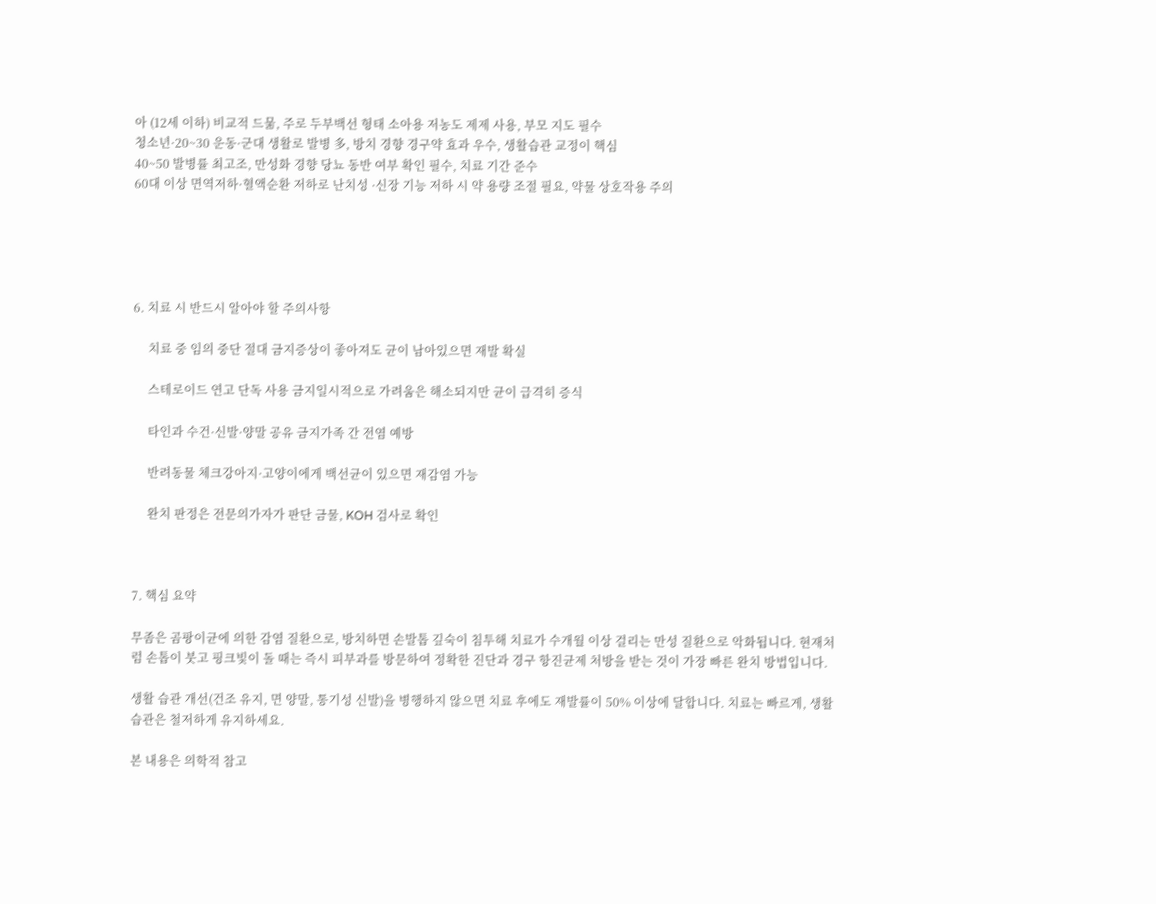아 (12세 이하) 비교적 드묾, 주로 두부백선 형태 소아용 저농도 제제 사용, 부모 지도 필수
청소년·20~30 운동·군대 생활로 발병 多, 방치 경향 경구약 효과 우수, 생활습관 교정이 핵심
40~50 발병률 최고조, 만성화 경향 당뇨 동반 여부 확인 필수, 치료 기간 준수
60대 이상 면역저하·혈액순환 저하로 난치성 ·신장 기능 저하 시 약 용량 조절 필요, 약물 상호작용 주의





6. 치료 시 반드시 알아야 할 주의사항

     치료 중 임의 중단 절대 금지증상이 좋아져도 균이 남아있으면 재발 확실

     스테로이드 연고 단독 사용 금지일시적으로 가려움은 해소되지만 균이 급격히 증식

     타인과 수건·신발·양말 공유 금지가족 간 전염 예방

     반려동물 체크강아지·고양이에게 백선균이 있으면 재감염 가능

     완치 판정은 전문의가자가 판단 금물, KOH 검사로 확인



7. 핵심 요약

무좀은 곰팡이균에 의한 감염 질환으로, 방치하면 손발톱 깊숙이 침투해 치료가 수개월 이상 걸리는 만성 질환으로 악화됩니다. 현재처럼 손톱이 붓고 핑크빛이 돌 때는 즉시 피부과를 방문하여 정확한 진단과 경구 항진균제 처방을 받는 것이 가장 빠른 완치 방법입니다.

생활 습관 개선(건조 유지, 면 양말, 통기성 신발)을 병행하지 않으면 치료 후에도 재발률이 50% 이상에 달합니다. 치료는 빠르게, 생활 습관은 철저하게 유지하세요.

본 내용은 의학적 참고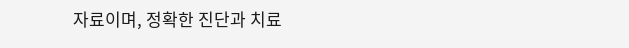자료이며, 정확한 진단과 치료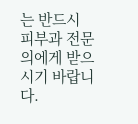는 반드시 피부과 전문의에게 받으시기 바랍니다.